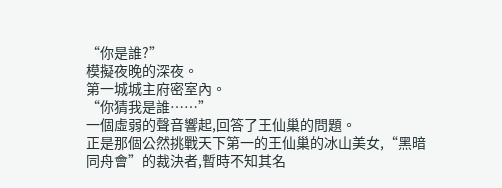“你是誰?”
模擬夜晚的深夜。
第一城城主府密室內。
“你猜我是誰……”
一個虛弱的聲音響起,回答了王仙巢的問題。
正是那個公然挑戰天下第一的王仙巢的冰山美女,“黑暗同舟會”的裁決者,暫時不知其名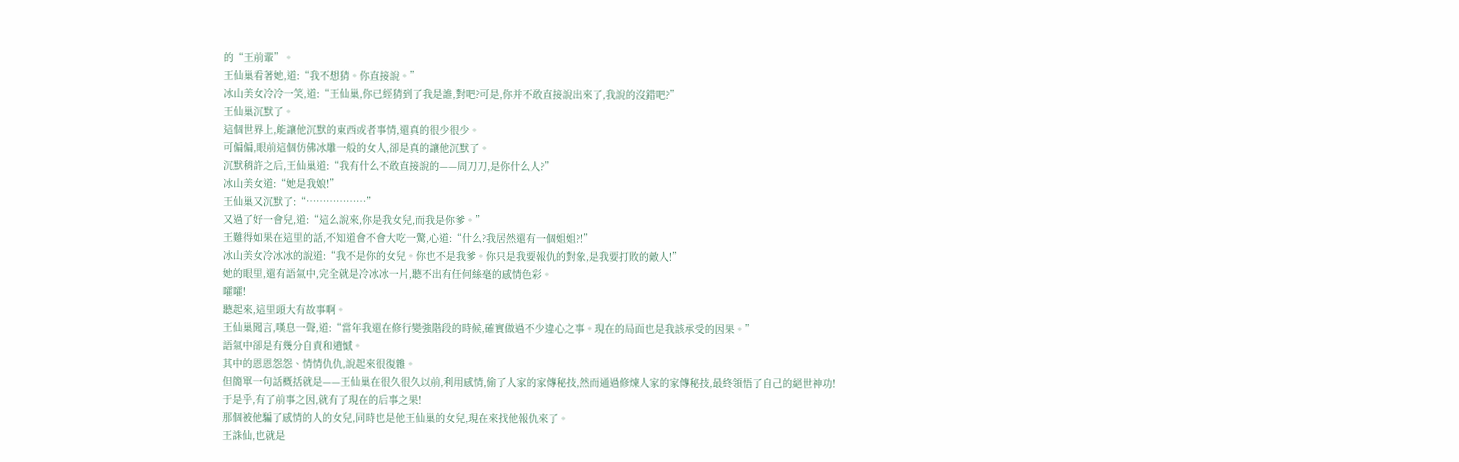的“王前輩”。
王仙巢看著她,道:“我不想猜。你直接說。”
冰山美女冷冷一笑,道:“王仙巢,你已經猜到了我是誰,對吧?可是,你并不敢直接說出來了,我說的沒錯吧?”
王仙巢沉默了。
這個世界上,能讓他沉默的東西或者事情,還真的很少很少。
可偏偏,眼前這個仿佛冰雕一般的女人,卻是真的讓他沉默了。
沉默稍許之后,王仙巢道:“我有什么不敢直接說的——周刀刀,是你什么人?”
冰山美女道:“她是我娘!”
王仙巢又沉默了:“………………”
又過了好一會兒,道:“這么說來,你是我女兒,而我是你爹。”
王難得如果在這里的話,不知道會不會大吃一驚,心道:“什么?我居然還有一個姐姐?!”
冰山美女冷冰冰的說道:“我不是你的女兒。你也不是我爹。你只是我要報仇的對象,是我要打敗的敵人!”
她的眼里,還有語氣中,完全就是冷冰冰一片,聽不出有任何絲毫的感情色彩。
嚯嚯!
聽起來,這里頭大有故事啊。
王仙巢聞言,嘆息一聲,道:“當年我還在修行變強階段的時候,確實做過不少違心之事。現在的局面也是我該承受的因果。”
語氣中卻是有幾分自責和遺憾。
其中的恩恩怨怨、情情仇仇,說起來很復雜。
但簡單一句話概括就是——王仙巢在很久很久以前,利用感情,偷了人家的家傳秘技,然而通過修煉人家的家傳秘技,最終領悟了自己的絕世神功!
于是乎,有了前事之因,就有了現在的后事之果!
那個被他騙了感情的人的女兒,同時也是他王仙巢的女兒,現在來找他報仇來了。
王誅仙,也就是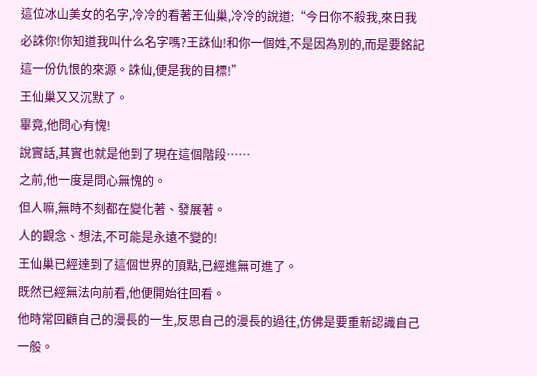這位冰山美女的名字,冷冷的看著王仙巢,冷冷的說道:“今日你不殺我,來日我必誅你!你知道我叫什么名字嗎?王誅仙!和你一個姓,不是因為別的,而是要銘記這一份仇恨的來源。誅仙,便是我的目標!”
王仙巢又又沉默了。
畢竟,他問心有愧!
說實話,其實也就是他到了現在這個階段……
之前,他一度是問心無愧的。
但人嘛,無時不刻都在變化著、發展著。
人的觀念、想法,不可能是永遠不變的!
王仙巢已經達到了這個世界的頂點,已經進無可進了。
既然已經無法向前看,他便開始往回看。
他時常回顧自己的漫長的一生,反思自己的漫長的過往,仿佛是要重新認識自己一般。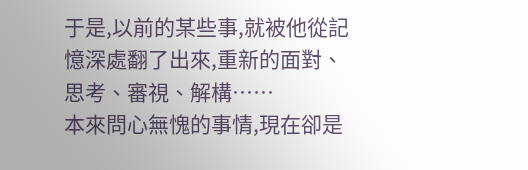于是,以前的某些事,就被他從記憶深處翻了出來,重新的面對、思考、審視、解構……
本來問心無愧的事情,現在卻是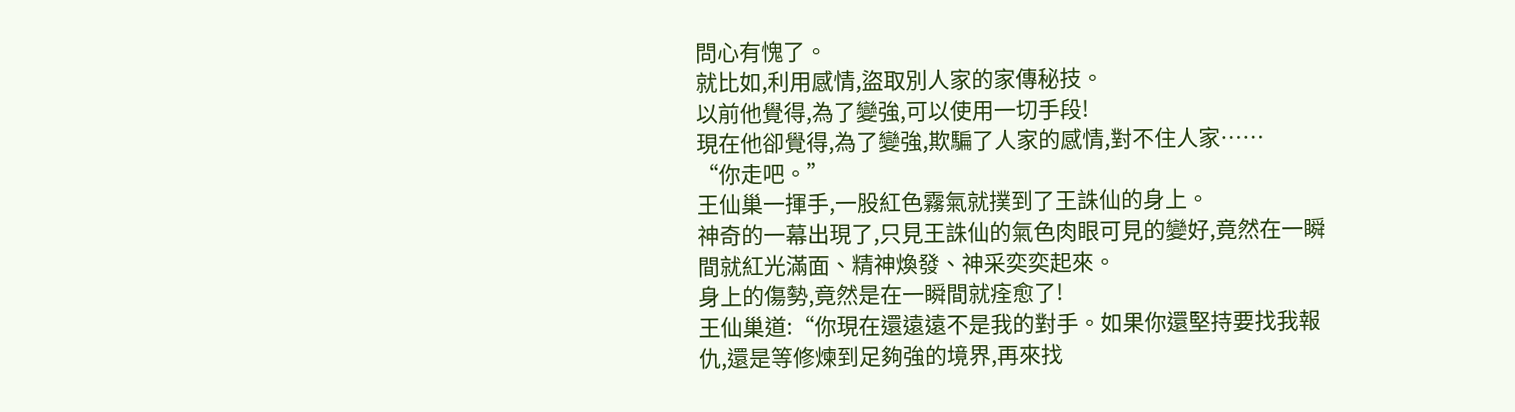問心有愧了。
就比如,利用感情,盜取別人家的家傳秘技。
以前他覺得,為了變強,可以使用一切手段!
現在他卻覺得,為了變強,欺騙了人家的感情,對不住人家……
“你走吧。”
王仙巢一揮手,一股紅色霧氣就撲到了王誅仙的身上。
神奇的一幕出現了,只見王誅仙的氣色肉眼可見的變好,竟然在一瞬間就紅光滿面、精神煥發、神采奕奕起來。
身上的傷勢,竟然是在一瞬間就痊愈了!
王仙巢道:“你現在還遠遠不是我的對手。如果你還堅持要找我報仇,還是等修煉到足夠強的境界,再來找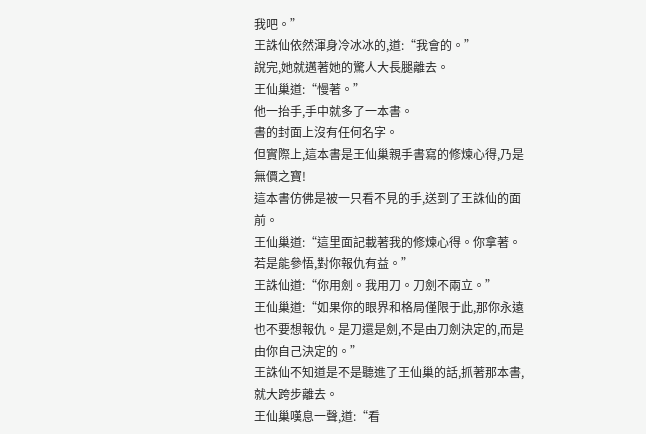我吧。”
王誅仙依然渾身冷冰冰的,道:“我會的。”
說完,她就邁著她的驚人大長腿離去。
王仙巢道:“慢著。”
他一抬手,手中就多了一本書。
書的封面上沒有任何名字。
但實際上,這本書是王仙巢親手書寫的修煉心得,乃是無價之寶!
這本書仿佛是被一只看不見的手,送到了王誅仙的面前。
王仙巢道:“這里面記載著我的修煉心得。你拿著。若是能參悟,對你報仇有益。”
王誅仙道:“你用劍。我用刀。刀劍不兩立。”
王仙巢道:“如果你的眼界和格局僅限于此,那你永遠也不要想報仇。是刀還是劍,不是由刀劍決定的,而是由你自己決定的。”
王誅仙不知道是不是聽進了王仙巢的話,抓著那本書,就大跨步離去。
王仙巢嘆息一聲,道:“看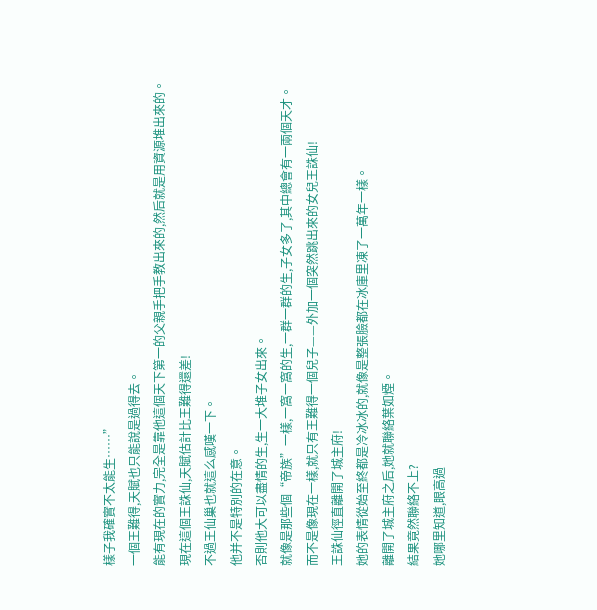樣子我確實不太能生……”
一個王難得,天賦也只能說是過得去。
能有現在的實力,完全是靠他這個天下第一的父親手把手教出來的,然后就是用資源堆出來的。
現在這個王誅仙,天賦估計比王難得還差!
不過王仙巢也就這么感嘆一下。
他并不是特別的在意。
否則他大可以盡情的生,生一大堆子女出來。
就像是那些個“帝族”一樣,一窩一窩的生,一群一群的生,子女多了,其中總會有一兩個天才。
而不是像現在一樣,就只有王難得一個兒子——外加一個突然跳出來的女兒王誅仙!
王誅仙徑直離開了城主府!
她的表情從始至終都是冷冰冰的,就像是整張臉都在冰庫里凍了一萬年一樣。
離開了城主府之后,她就聯絡葉如煙。
結果竟然聯絡不上?
她哪里知道,眼高過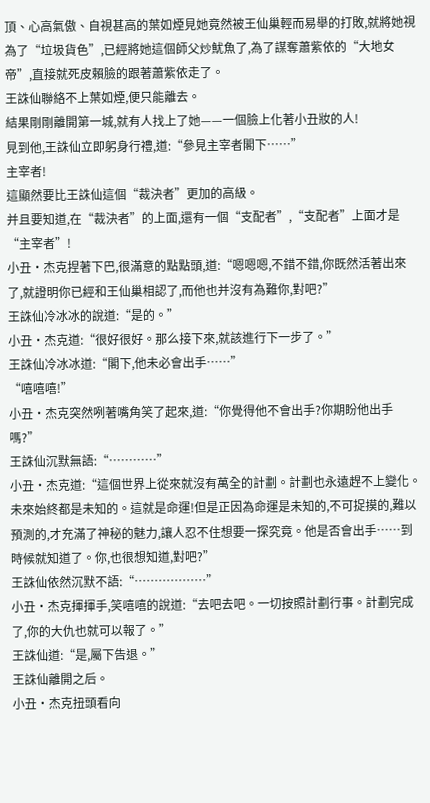頂、心高氣傲、自視甚高的葉如煙見她竟然被王仙巢輕而易舉的打敗,就將她視為了“垃圾貨色”,已經將她這個師父炒魷魚了,為了謀奪蕭紫依的“大地女帝”,直接就死皮賴臉的跟著蕭紫依走了。
王誅仙聯絡不上葉如煙,便只能離去。
結果剛剛離開第一城,就有人找上了她——一個臉上化著小丑妝的人!
見到他,王誅仙立即躬身行禮,道:“參見主宰者閣下……”
主宰者!
這顯然要比王誅仙這個“裁決者”更加的高級。
并且要知道,在“裁決者”的上面,還有一個“支配者”,“支配者”上面才是“主宰者”!
小丑·杰克捏著下巴,很滿意的點點頭,道:“嗯嗯嗯,不錯不錯,你既然活著出來了,就證明你已經和王仙巢相認了,而他也并沒有為難你,對吧?”
王誅仙冷冰冰的說道:“是的。”
小丑·杰克道:“很好很好。那么接下來,就該進行下一步了。”
王誅仙冷冰冰道:“閣下,他未必會出手……”
“嘻嘻嘻!”
小丑·杰克突然咧著嘴角笑了起來,道:“你覺得他不會出手?你期盼他出手嗎?”
王誅仙沉默無語:“…………”
小丑·杰克道:“這個世界上從來就沒有萬全的計劃。計劃也永遠趕不上變化。未來始終都是未知的。這就是命運!但是正因為命運是未知的,不可捉摸的,難以預測的,才充滿了神秘的魅力,讓人忍不住想要一探究竟。他是否會出手……到時候就知道了。你,也很想知道,對吧?”
王誅仙依然沉默不語:“………………”
小丑·杰克揮揮手,笑嘻嘻的說道:“去吧去吧。一切按照計劃行事。計劃完成了,你的大仇也就可以報了。”
王誅仙道:“是,屬下告退。”
王誅仙離開之后。
小丑·杰克扭頭看向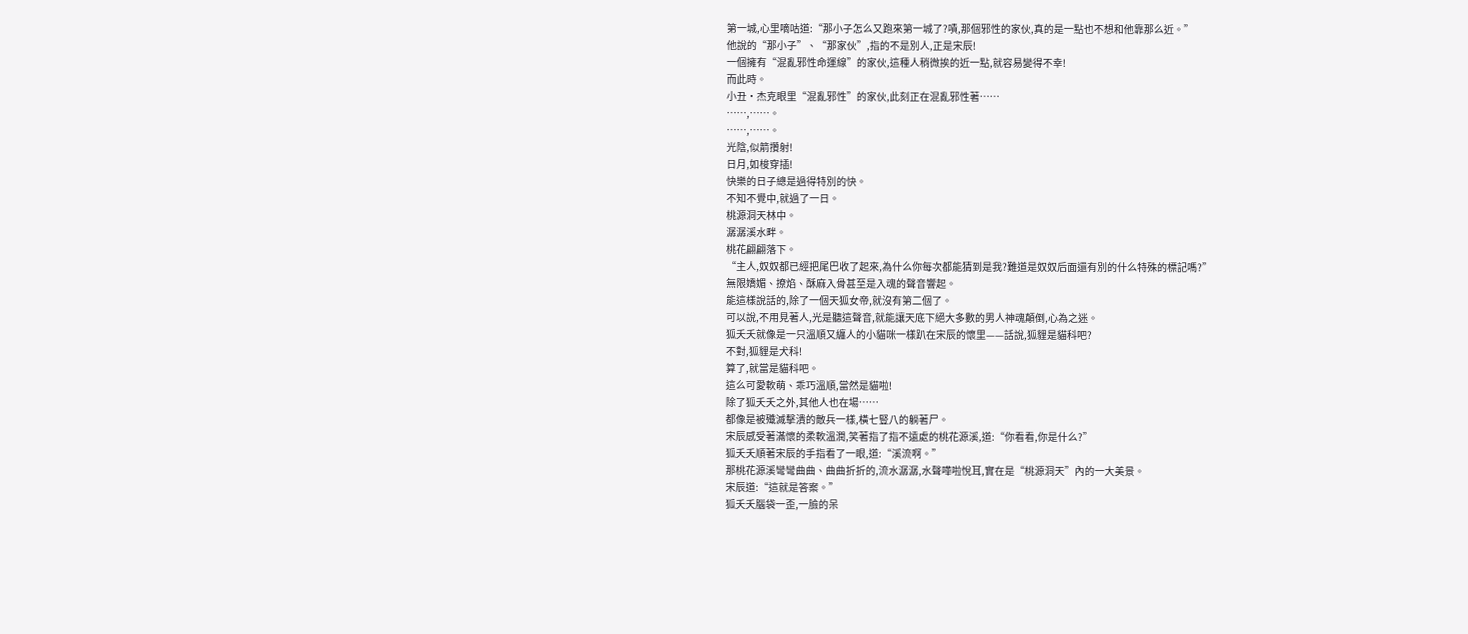第一城,心里嘀咕道:“那小子怎么又跑來第一城了?嘖,那個邪性的家伙,真的是一點也不想和他靠那么近。”
他說的“那小子”、“那家伙”,指的不是別人,正是宋辰!
一個擁有“混亂邪性命運線”的家伙,這種人稍微挨的近一點,就容易變得不幸!
而此時。
小丑·杰克眼里“混亂邪性”的家伙,此刻正在混亂邪性著……
……,……。
……,……。
光陰,似箭攢射!
日月,如梭穿插!
快樂的日子總是過得特別的快。
不知不覺中,就過了一日。
桃源洞天林中。
潺潺溪水畔。
桃花翩翩落下。
“主人,奴奴都已經把尾巴收了起來,為什么你每次都能猜到是我?難道是奴奴后面還有別的什么特殊的標記嗎?”
無限嬌媚、撩焰、酥麻入骨甚至是入魂的聲音響起。
能這樣說話的,除了一個天狐女帝,就沒有第二個了。
可以說,不用見著人,光是聽這聲音,就能讓天底下絕大多數的男人神魂顛倒,心為之迷。
狐夭夭就像是一只溫順又纏人的小貓咪一樣趴在宋辰的懷里——話說,狐貍是貓科吧?
不對,狐貍是犬科!
算了,就當是貓科吧。
這么可愛軟萌、乖巧溫順,當然是貓啦!
除了狐夭夭之外,其他人也在場……
都像是被殲滅擊潰的敵兵一樣,橫七豎八的躺著尸。
宋辰感受著滿懷的柔軟溫潤,笑著指了指不遠處的桃花源溪,道:“你看看,你是什么?”
狐夭夭順著宋辰的手指看了一眼,道:“溪流啊。”
那桃花源溪彎彎曲曲、曲曲折折的,流水潺潺,水聲嘩啦悅耳,實在是“桃源洞天”內的一大美景。
宋辰道:“這就是答案。”
狐夭夭腦袋一歪,一臉的呆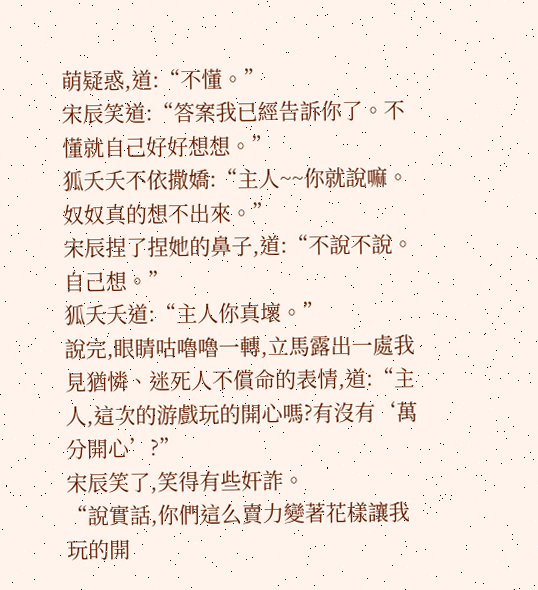萌疑惑,道:“不懂。”
宋辰笑道:“答案我已經告訴你了。不懂就自己好好想想。”
狐夭夭不依撒嬌:“主人~~你就說嘛。奴奴真的想不出來。”
宋辰捏了捏她的鼻子,道:“不說不說。自己想。”
狐夭夭道:“主人你真壞。”
說完,眼睛咕嚕嚕一轉,立馬露出一處我見猶憐、迷死人不償命的表情,道:“主人,這次的游戲玩的開心嗎?有沒有‘萬分開心’?”
宋辰笑了,笑得有些奸詐。
“說實話,你們這么賣力變著花樣讓我玩的開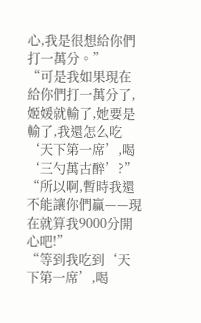心,我是很想給你們打一萬分。”
“可是我如果現在給你們打一萬分了,姬媛就輸了,她要是輸了,我還怎么吃‘天下第一席’,喝‘三勺萬古醉’?”
“所以啊,暫時我還不能讓你們贏——現在就算我9000分開心吧!”
“等到我吃到‘天下第一席’,喝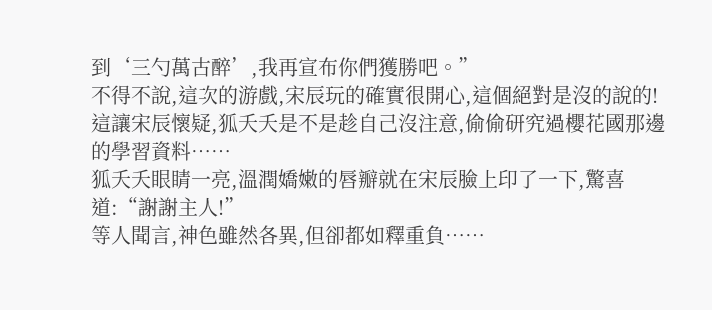到‘三勺萬古醉’,我再宣布你們獲勝吧。”
不得不說,這次的游戲,宋辰玩的確實很開心,這個絕對是沒的說的!
這讓宋辰懷疑,狐夭夭是不是趁自己沒注意,偷偷研究過櫻花國那邊的學習資料……
狐夭夭眼睛一亮,溫潤嬌嫩的唇瓣就在宋辰臉上印了一下,驚喜道:“謝謝主人!”
等人聞言,神色雖然各異,但卻都如釋重負……